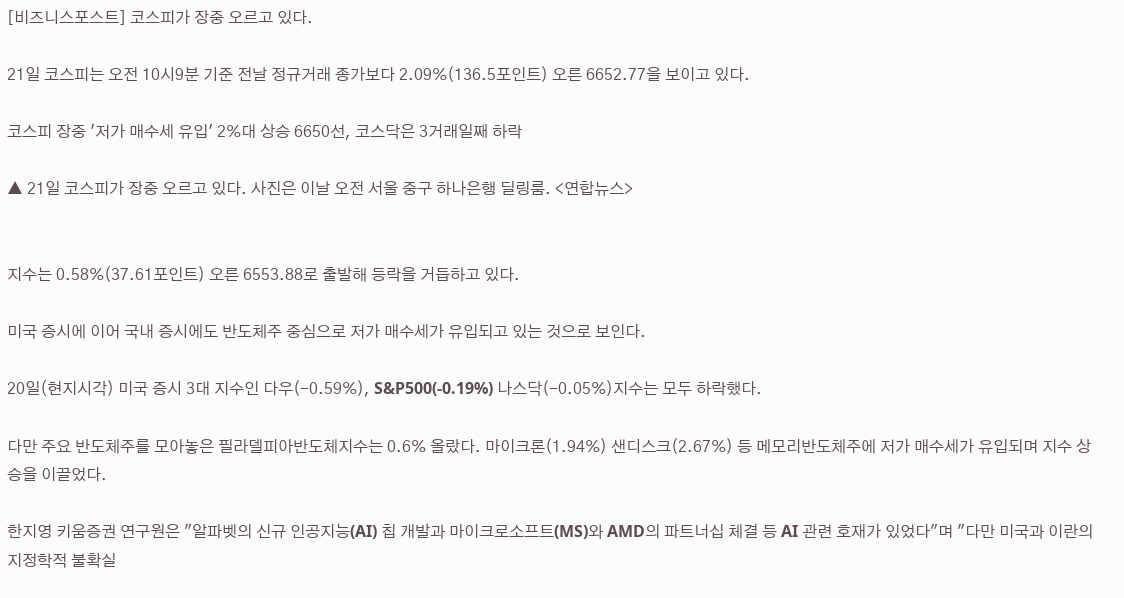[비즈니스포스트] 코스피가 장중 오르고 있다.

21일 코스피는 오전 10시9분 기준 전날 정규거래 종가보다 2.09%(136.5포인트) 오른 6652.77을 보이고 있다.

코스피 장중 '저가 매수세 유입' 2%대 상승 6650선, 코스닥은 3거래일째 하락

▲ 21일 코스피가 장중 오르고 있다. 사진은 이날 오전 서울 중구 하나은행 딜링룸. <연합뉴스>


지수는 0.58%(37.61포인트) 오른 6553.88로 출발해 등락을 거듭하고 있다.

미국 증시에 이어 국내 증시에도 반도체주 중심으로 저가 매수세가 유입되고 있는 것으로 보인다.

20일(현지시각) 미국 증시 3대 지수인 다우(-0.59%), S&P500(-0.19%) 나스닥(-0.05%)지수는 모두 하락했다.

다만 주요 반도체주를 모아놓은 필라델피아반도체지수는 0.6% 올랐다. 마이크론(1.94%) 샌디스크(2.67%) 등 메모리반도체주에 저가 매수세가 유입되며 지수 상승을 이끌었다.

한지영 키움증권 연구원은 "알파벳의 신규 인공지능(AI) 칩 개발과 마이크로소프트(MS)와 AMD의 파트너십 체결 등 AI 관련 호재가 있었다"며 "다만 미국과 이란의 지정학적 불확실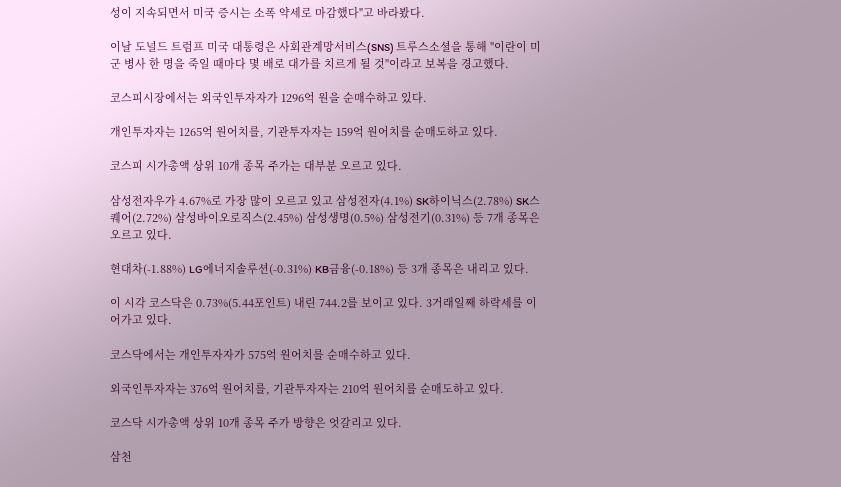성이 지속되면서 미국 증시는 소폭 약세로 마감했다"고 바라봤다.

이날 도널드 트럼프 미국 대통령은 사회관계망서비스(SNS) 트루스소셜을 통해 "이란이 미군 병사 한 명을 죽일 때마다 몇 배로 대가를 치르게 될 것"이라고 보복을 경고했다.

코스피시장에서는 외국인투자자가 1296억 원을 순매수하고 있다.

개인투자자는 1265억 원어치를, 기관투자자는 159억 원어치를 순매도하고 있다.

코스피 시가총액 상위 10개 종목 주가는 대부분 오르고 있다.

삼성전자우가 4.67%로 가장 많이 오르고 있고 삼성전자(4.1%) SK하이닉스(2.78%) SK스퀘어(2.72%) 삼성바이오로직스(2.45%) 삼성생명(0.5%) 삼성전기(0.31%) 등 7개 종목은 오르고 있다.

현대차(-1.88%) LG에너지솔루션(-0.31%) KB금융(-0.18%) 등 3개 종목은 내리고 있다.

이 시각 코스닥은 0.73%(5.44포인트) 내린 744.2를 보이고 있다. 3거래일째 하락세를 이어가고 있다.

코스닥에서는 개인투자자가 575억 원어치를 순매수하고 있다.

외국인투자자는 376억 원어치를, 기관투자자는 210억 원어치를 순매도하고 있다.

코스닥 시가총액 상위 10개 종목 주가 방향은 엇갈리고 있다.

삼천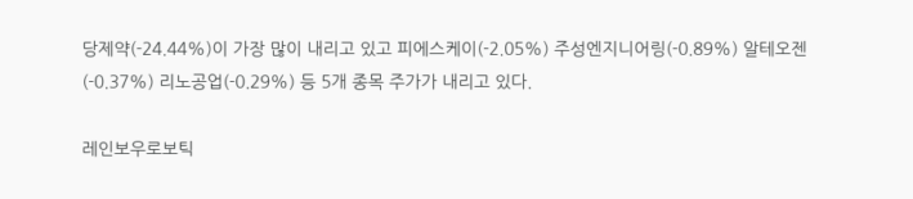당제약(-24.44%)이 가장 많이 내리고 있고 피에스케이(-2.05%) 주성엔지니어링(-0.89%) 알테오젠(-0.37%) 리노공업(-0.29%) 등 5개 종목 주가가 내리고 있다.

레인보우로보틱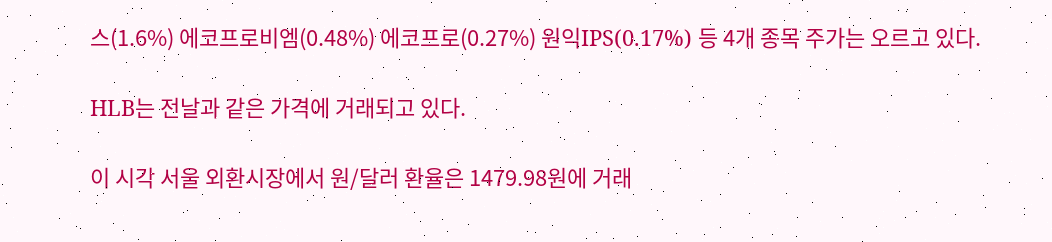스(1.6%) 에코프로비엠(0.48%) 에코프로(0.27%) 원익IPS(0.17%) 등 4개 종목 주가는 오르고 있다.

HLB는 전날과 같은 가격에 거래되고 있다.

이 시각 서울 외환시장에서 원/달러 환율은 1479.98원에 거래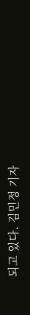되고 있다. 김민정 기자